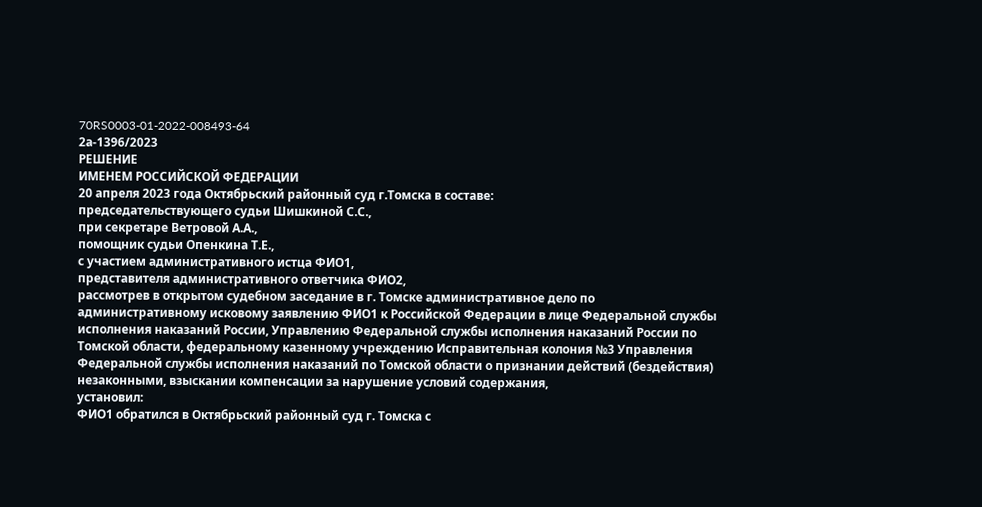70RS0003-01-2022-008493-64
2а-1396/2023
РЕШЕНИЕ
ИМЕНЕМ РОССИЙСКОЙ ФЕДЕРАЦИИ
20 апреля 2023 года Октябрьский районный суд г.Томска в составе:
председательствующего судьи Шишкиной С.С.,
при секретаре Ветровой А.А.,
помощник судьи Опенкина Т.Е.,
с участием административного истца ФИО1,
представителя административного ответчика ФИО2,
рассмотрев в открытом судебном заседание в г. Томске административное дело по административному исковому заявлению ФИО1 к Российской Федерации в лице Федеральной службы исполнения наказаний России, Управлению Федеральной службы исполнения наказаний России по Томской области, федеральному казенному учреждению Исправительная колония №3 Управления Федеральной службы исполнения наказаний по Томской области о признании действий (бездействия) незаконными, взыскании компенсации за нарушение условий содержания,
установил:
ФИО1 обратился в Октябрьский районный суд г. Томска с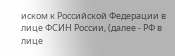иском к Российской Федерации в лице ФСИН России, (далее - РФ в лице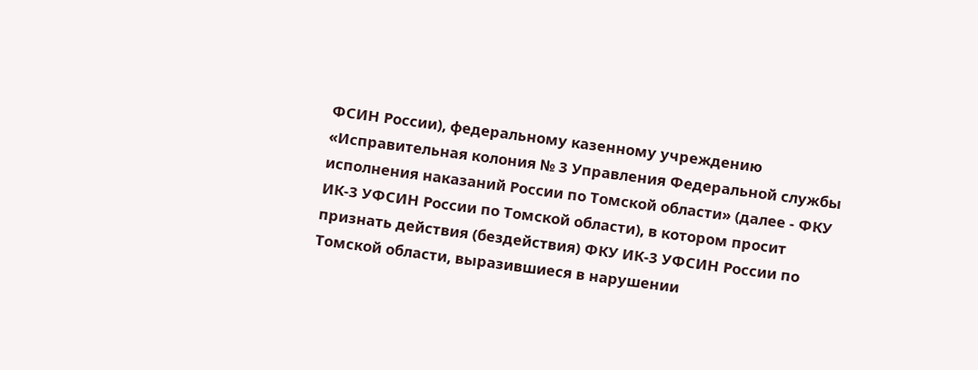ФСИН России), федеральному казенному учреждению «Исправительная колония № 3 Управления Федеральной службы исполнения наказаний России по Томской области» (далее - ФКУ ИК-3 УФСИН России по Томской области), в котором просит признать действия (бездействия) ФКУ ИК-3 УФСИН России по Томской области, выразившиеся в нарушении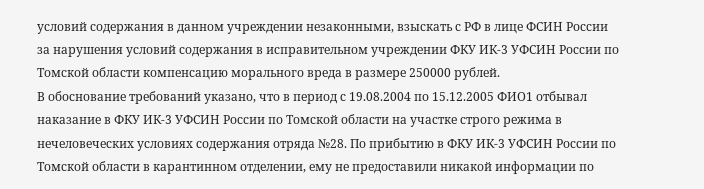условий содержания в данном учреждении незаконными, взыскать с РФ в лице ФСИН России за нарушения условий содержания в исправительном учреждении ФКУ ИК-3 УФСИН России по Томской области компенсацию морального вреда в размере 250000 рублей.
В обоснование требований указано, что в период с 19.08.2004 по 15.12.2005 ФИО1 отбывал наказание в ФКУ ИК-3 УФСИН России по Томской области на участке строго режима в нечеловеческих условиях содержания отряда №28. По прибытию в ФКУ ИК-3 УФСИН России по Томской области в карантинном отделении, ему не предоставили никакой информации по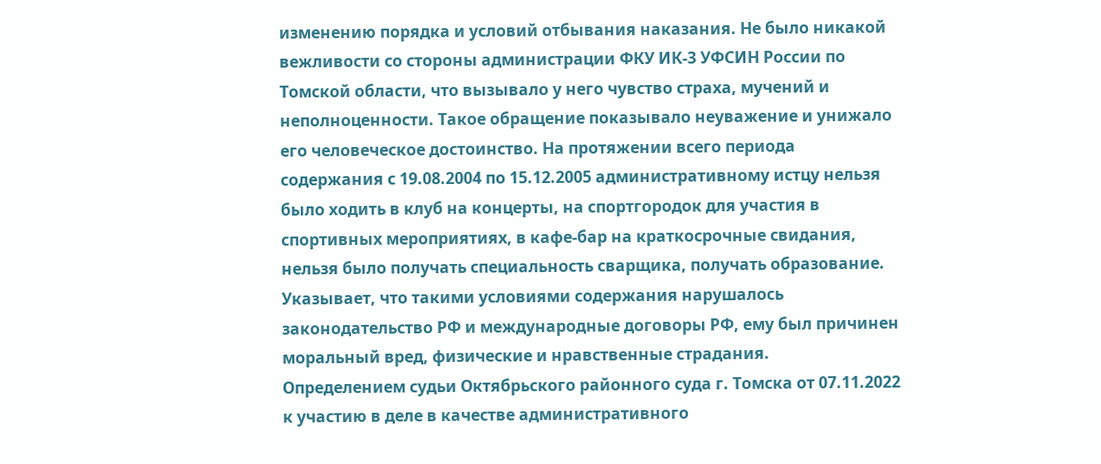изменению порядка и условий отбывания наказания. Не было никакой вежливости со стороны администрации ФКУ ИК-3 УФСИН России по Томской области, что вызывало у него чувство страха, мучений и неполноценности. Такое обращение показывало неуважение и унижало его человеческое достоинство. На протяжении всего периода содержания с 19.08.2004 по 15.12.2005 административному истцу нельзя было ходить в клуб на концерты, на спортгородок для участия в спортивных мероприятиях, в кафе-бар на краткосрочные свидания, нельзя было получать специальность сварщика, получать образование. Указывает, что такими условиями содержания нарушалось законодательство РФ и международные договоры РФ, ему был причинен моральный вред, физические и нравственные страдания.
Определением судьи Октябрьского районного суда г. Томска от 07.11.2022 к участию в деле в качестве административного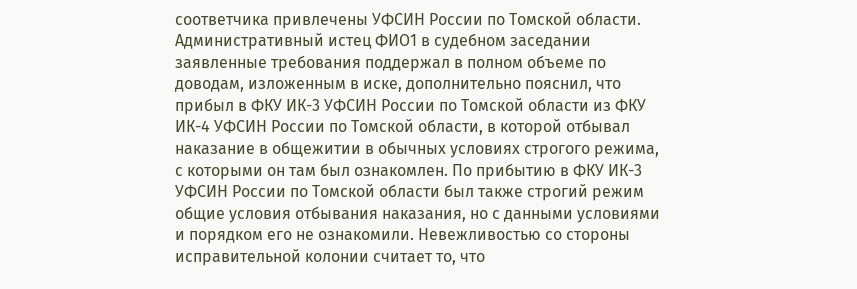соответчика привлечены УФСИН России по Томской области.
Административный истец ФИО1 в судебном заседании заявленные требования поддержал в полном объеме по доводам, изложенным в иске, дополнительно пояснил, что прибыл в ФКУ ИК-3 УФСИН России по Томской области из ФКУ ИК-4 УФСИН России по Томской области, в которой отбывал наказание в общежитии в обычных условиях строгого режима, с которыми он там был ознакомлен. По прибытию в ФКУ ИК-3 УФСИН России по Томской области был также строгий режим общие условия отбывания наказания, но с данными условиями и порядком его не ознакомили. Невежливостью со стороны исправительной колонии считает то, что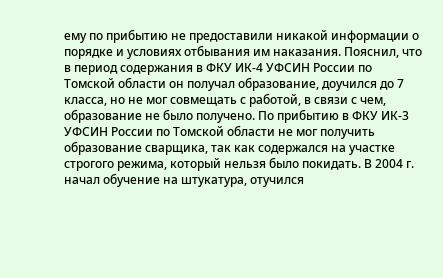ему по прибытию не предоставили никакой информации о порядке и условиях отбывания им наказания. Пояснил, что в период содержания в ФКУ ИК-4 УФСИН России по Томской области он получал образование, доучился до 7 класса, но не мог совмещать с работой, в связи с чем, образование не было получено. По прибытию в ФКУ ИК-3 УФСИН России по Томской области не мог получить образование сварщика, так как содержался на участке строгого режима, который нельзя было покидать. В 2004 г. начал обучение на штукатура, отучился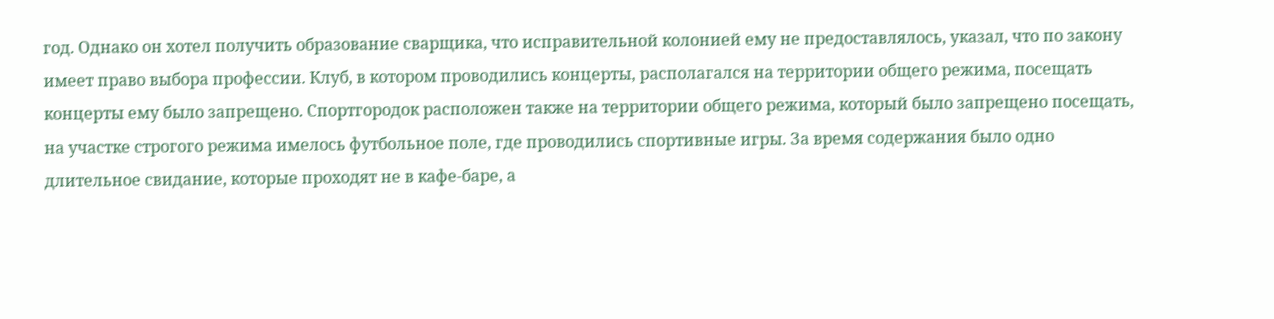год. Однако он хотел получить образование сварщика, что исправительной колонией ему не предоставлялось, указал, что по закону имеет право выбора профессии. Клуб, в котором проводились концерты, располагался на территории общего режима, посещать концерты ему было запрещено. Спортгородок расположен также на территории общего режима, который было запрещено посещать, на участке строгого режима имелось футбольное поле, где проводились спортивные игры. За время содержания было одно длительное свидание, которые проходят не в кафе-баре, а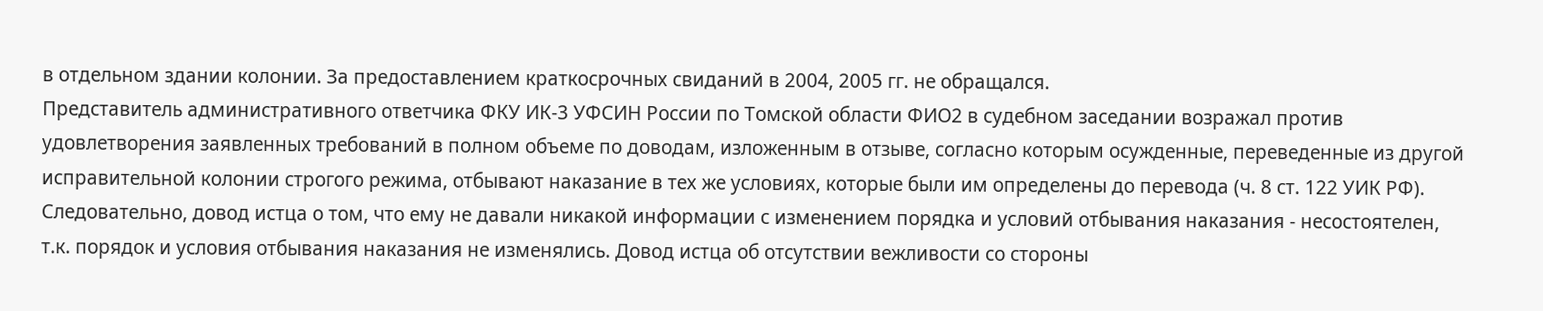в отдельном здании колонии. За предоставлением краткосрочных свиданий в 2004, 2005 гг. не обращался.
Представитель административного ответчика ФКУ ИК-3 УФСИН России по Томской области ФИО2 в судебном заседании возражал против удовлетворения заявленных требований в полном объеме по доводам, изложенным в отзыве, согласно которым осужденные, переведенные из другой исправительной колонии строгого режима, отбывают наказание в тех же условиях, которые были им определены до перевода (ч. 8 ст. 122 УИК РФ). Следовательно, довод истца о том, что ему не давали никакой информации с изменением порядка и условий отбывания наказания - несостоятелен, т.к. порядок и условия отбывания наказания не изменялись. Довод истца об отсутствии вежливости со стороны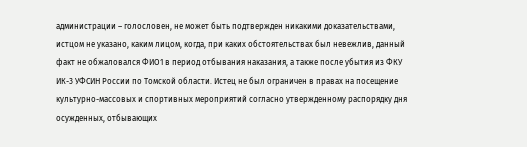администрации – голословен, не может быть подтвержден никакими доказательствами, истцом не указано, каким лицом, когда, при каких обстоятельствах был невежлив, данный факт не обжаловался ФИО1 в период отбывания наказания, а также после убытия из ФКУ ИК-3 УФСИН России по Томской области. Истец не был ограничен в правах на посещение культурно-массовых и спортивных мероприятий согласно утвержденному распорядку дня осужденных, отбывающих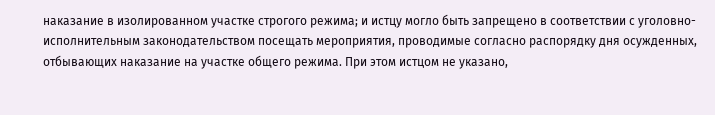наказание в изолированном участке строгого режима; и истцу могло быть запрещено в соответствии с уголовно-исполнительным законодательством посещать мероприятия, проводимые согласно распорядку дня осужденных, отбывающих наказание на участке общего режима. При этом истцом не указано,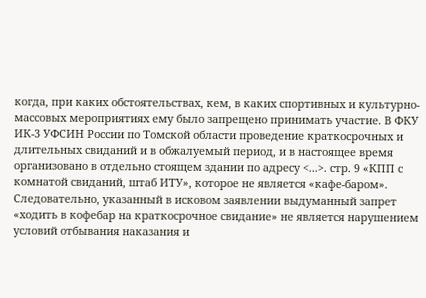когда, при каких обстоятельствах, кем, в каких спортивных и культурно-массовых мероприятиях ему было запрещено принимать участие. В ФКУ ИК-3 УФСИН России по Томской области проведение краткосрочных и длительных свиданий и в обжалуемый период, и в настоящее время организовано в отдельно стоящем здании по адресу <...>. стр. 9 «КПП с комнатой свиданий, штаб ИТУ», которое не является «кафе-баром». Следовательно, указанный в исковом заявлении выдуманный запрет «ходить в кофебар на краткосрочное свидание» не является нарушением условий отбывания наказания и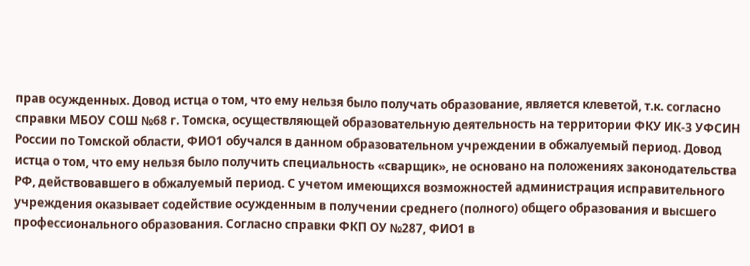прав осужденных. Довод истца о том, что ему нельзя было получать образование, является клеветой, т.к. согласно справки МБОУ СОШ №68 г. Томска, осуществляющей образовательную деятельность на территории ФКУ ИК-3 УФСИН России по Томской области, ФИО1 обучался в данном образовательном учреждении в обжалуемый период. Довод истца о том, что ему нельзя было получить специальность «сварщик», не основано на положениях законодательства РФ, действовавшего в обжалуемый период. С учетом имеющихся возможностей администрация исправительного учреждения оказывает содействие осужденным в получении среднего (полного) общего образования и высшего профессионального образования. Согласно справки ФКП ОУ №287, ФИО1 в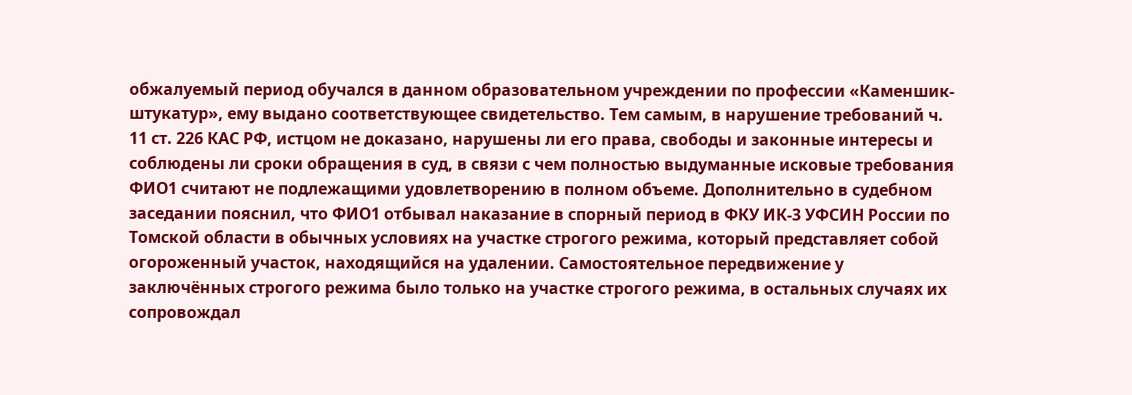обжалуемый период обучался в данном образовательном учреждении по профессии «Каменшик- штукатур», ему выдано соответствующее свидетельство. Тем самым, в нарушение требований ч. 11 ст. 226 КАС РФ, истцом не доказано, нарушены ли его права, свободы и законные интересы и соблюдены ли сроки обращения в суд, в связи с чем полностью выдуманные исковые требования ФИО1 считают не подлежащими удовлетворению в полном объеме. Дополнительно в судебном заседании пояснил, что ФИО1 отбывал наказание в спорный период в ФКУ ИК-3 УФСИН России по Томской области в обычных условиях на участке строгого режима, который представляет собой огороженный участок, находящийся на удалении. Самостоятельное передвижение у заключённых строгого режима было только на участке строгого режима, в остальных случаях их сопровождал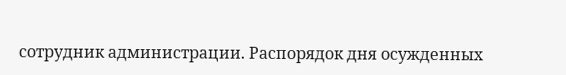сотрудник администрации. Распорядок дня осужденных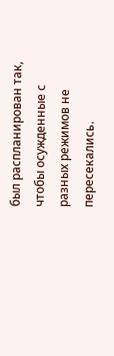был распланирован так, чтобы осужденные с разных режимов не пересекались.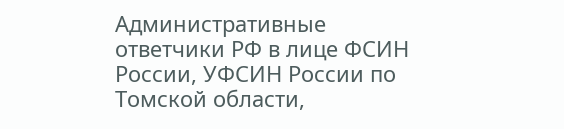Административные ответчики РФ в лице ФСИН России, УФСИН России по Томской области,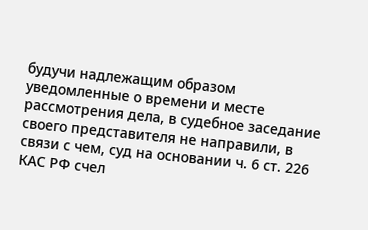будучи надлежащим образом уведомленные о времени и месте рассмотрения дела, в судебное заседание своего представителя не направили, в связи с чем, суд на основании ч. 6 ст. 226 КАС РФ счел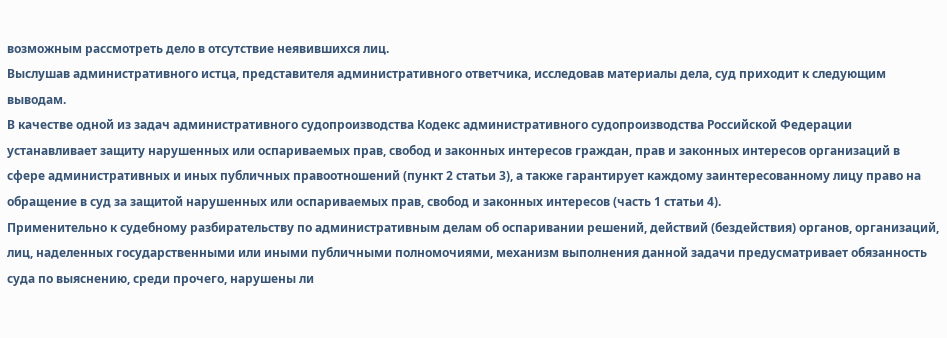возможным рассмотреть дело в отсутствие неявившихся лиц.
Выслушав административного истца, представителя административного ответчика, исследовав материалы дела, суд приходит к следующим выводам.
В качестве одной из задач административного судопроизводства Кодекс административного судопроизводства Российской Федерации устанавливает защиту нарушенных или оспариваемых прав, свобод и законных интересов граждан, прав и законных интересов организаций в сфере административных и иных публичных правоотношений (пункт 2 статьи 3), а также гарантирует каждому заинтересованному лицу право на обращение в суд за защитой нарушенных или оспариваемых прав, свобод и законных интересов (часть 1 статьи 4).
Применительно к судебному разбирательству по административным делам об оспаривании решений, действий (бездействия) органов, организаций, лиц, наделенных государственными или иными публичными полномочиями, механизм выполнения данной задачи предусматривает обязанность суда по выяснению, среди прочего, нарушены ли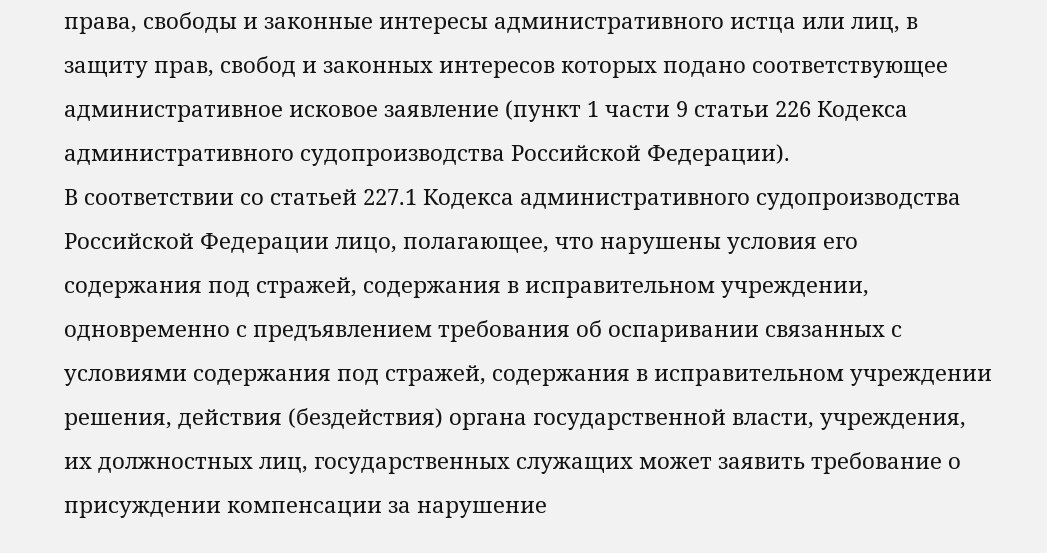права, свободы и законные интересы административного истца или лиц, в защиту прав, свобод и законных интересов которых подано соответствующее административное исковое заявление (пункт 1 части 9 статьи 226 Кодекса административного судопроизводства Российской Федерации).
В соответствии со статьей 227.1 Кодекса административного судопроизводства Российской Федерации лицо, полагающее, что нарушены условия его содержания под стражей, содержания в исправительном учреждении, одновременно с предъявлением требования об оспаривании связанных с условиями содержания под стражей, содержания в исправительном учреждении решения, действия (бездействия) органа государственной власти, учреждения, их должностных лиц, государственных служащих может заявить требование о присуждении компенсации за нарушение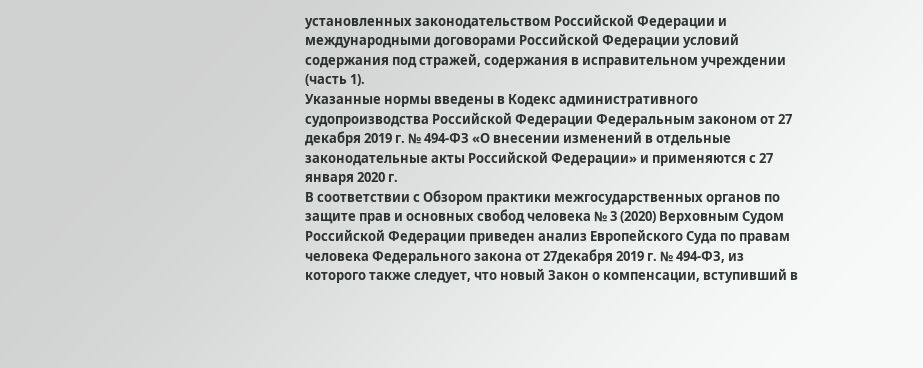установленных законодательством Российской Федерации и международными договорами Российской Федерации условий содержания под стражей, содержания в исправительном учреждении (часть 1).
Указанные нормы введены в Кодекс административного судопроизводства Российской Федерации Федеральным законом от 27 декабря 2019 г. № 494-ФЗ «О внесении изменений в отдельные законодательные акты Российской Федерации» и применяются с 27 января 2020 г.
В соответствии с Обзором практики межгосударственных органов по защите прав и основных свобод человека № 3 (2020) Верховным Судом Российской Федерации приведен анализ Европейского Суда по правам человека Федерального закона от 27декабря 2019 г. № 494-ФЗ, из которого также следует, что новый Закон о компенсации, вступивший в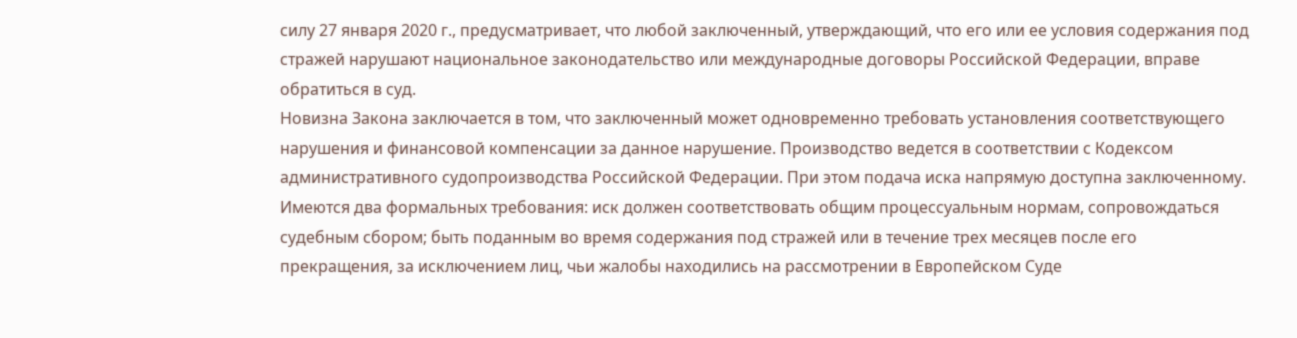силу 27 января 2020 г., предусматривает, что любой заключенный, утверждающий, что его или ее условия содержания под стражей нарушают национальное законодательство или международные договоры Российской Федерации, вправе обратиться в суд.
Новизна Закона заключается в том, что заключенный может одновременно требовать установления соответствующего нарушения и финансовой компенсации за данное нарушение. Производство ведется в соответствии с Кодексом административного судопроизводства Российской Федерации. При этом подача иска напрямую доступна заключенному. Имеются два формальных требования: иск должен соответствовать общим процессуальным нормам, сопровождаться судебным сбором; быть поданным во время содержания под стражей или в течение трех месяцев после его прекращения, за исключением лиц, чьи жалобы находились на рассмотрении в Европейском Суде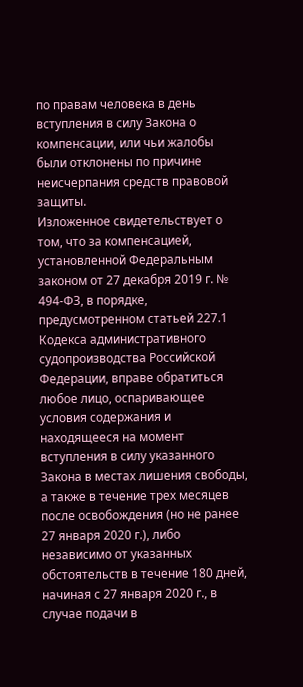по правам человека в день вступления в силу Закона о компенсации, или чьи жалобы были отклонены по причине неисчерпания средств правовой защиты.
Изложенное свидетельствует о том, что за компенсацией, установленной Федеральным законом от 27 декабря 2019 г. № 494-ФЗ, в порядке, предусмотренном статьей 227.1 Кодекса административного судопроизводства Российской Федерации, вправе обратиться любое лицо, оспаривающее условия содержания и находящееся на момент вступления в силу указанного Закона в местах лишения свободы, а также в течение трех месяцев после освобождения (но не ранее 27 января 2020 г.), либо независимо от указанных обстоятельств в течение 180 дней, начиная с 27 января 2020 г., в случае подачи в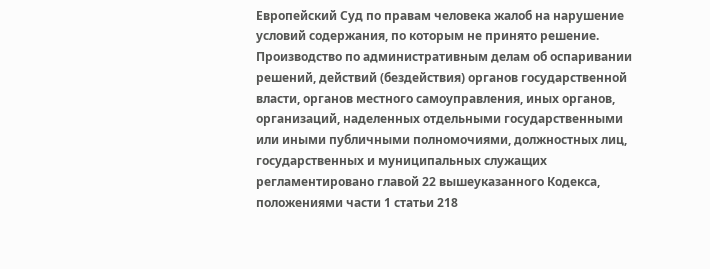Европейский Суд по правам человека жалоб на нарушение условий содержания, по которым не принято решение.
Производство по административным делам об оспаривании решений, действий (бездействия) органов государственной власти, органов местного самоуправления, иных органов, организаций, наделенных отдельными государственными или иными публичными полномочиями, должностных лиц, государственных и муниципальных служащих регламентировано главой 22 вышеуказанного Кодекса, положениями части 1 статьи 218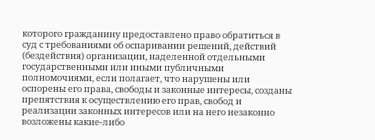которого гражданину предоставлено право обратиться в суд с требованиями об оспаривании решений, действий (бездействия) организации, наделенной отдельными государственными или иными публичными полномочиями, если полагает, что нарушены или оспорены его права, свободы и законные интересы, созданы препятствия к осуществлению его прав, свобод и реализации законных интересов или на него незаконно возложены какие-либо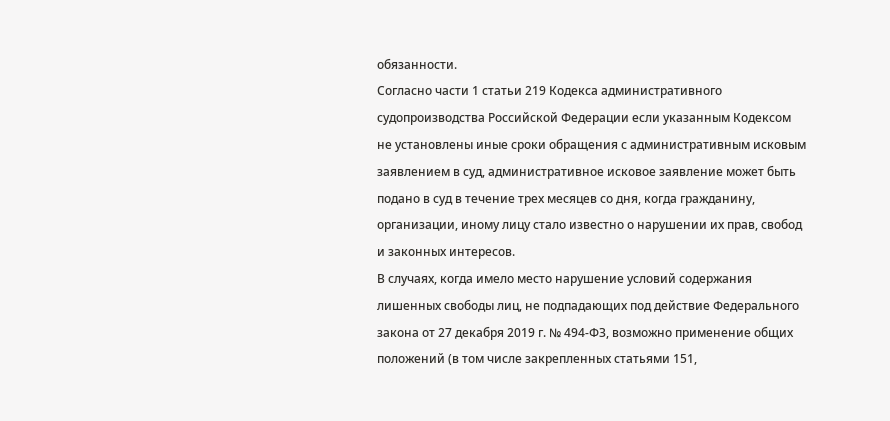обязанности.
Согласно части 1 статьи 219 Кодекса административного судопроизводства Российской Федерации если указанным Кодексом не установлены иные сроки обращения с административным исковым заявлением в суд, административное исковое заявление может быть подано в суд в течение трех месяцев со дня, когда гражданину, организации, иному лицу стало известно о нарушении их прав, свобод и законных интересов.
В случаях, когда имело место нарушение условий содержания лишенных свободы лиц, не подпадающих под действие Федерального закона от 27 декабря 2019 г. № 494-ФЗ, возможно применение общих положений (в том числе закрепленных статьями 151,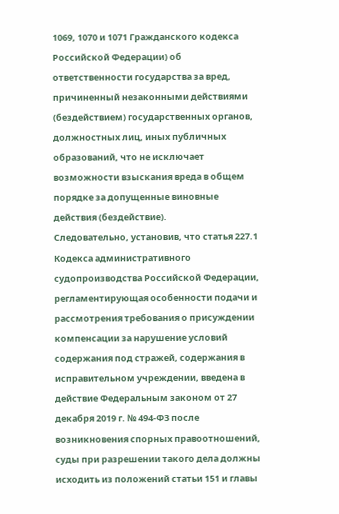1069, 1070 и 1071 Гражданского кодекса Российской Федерации) об ответственности государства за вред, причиненный незаконными действиями (бездействием) государственных органов, должностных лиц, иных публичных образований, что не исключает возможности взыскания вреда в общем порядке за допущенные виновные действия (бездействие).
Следовательно, установив, что статья 227.1 Кодекса административного судопроизводства Российской Федерации, регламентирующая особенности подачи и рассмотрения требования о присуждении компенсации за нарушение условий содержания под стражей, содержания в исправительном учреждении, введена в действие Федеральным законом от 27 декабря 2019 г. № 494-ФЗ после возникновения спорных правоотношений, суды при разрешении такого дела должны исходить из положений статьи 151 и главы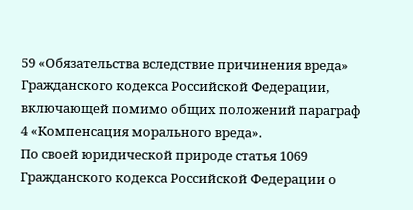59 «Обязательства вследствие причинения вреда» Гражданского кодекса Российской Федерации, включающей помимо общих положений параграф 4 «Компенсация морального вреда».
По своей юридической природе статья 1069 Гражданского кодекса Российской Федерации о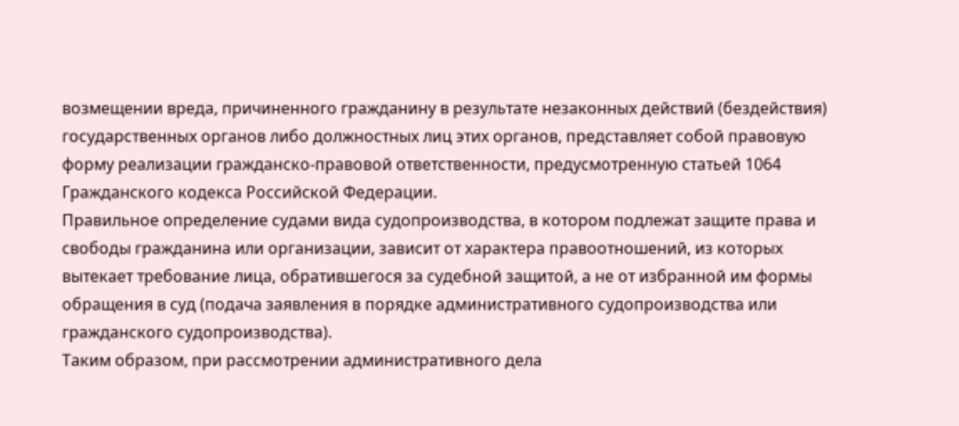возмещении вреда, причиненного гражданину в результате незаконных действий (бездействия) государственных органов либо должностных лиц этих органов, представляет собой правовую форму реализации гражданско-правовой ответственности, предусмотренную статьей 1064 Гражданского кодекса Российской Федерации.
Правильное определение судами вида судопроизводства, в котором подлежат защите права и свободы гражданина или организации, зависит от характера правоотношений, из которых вытекает требование лица, обратившегося за судебной защитой, а не от избранной им формы обращения в суд (подача заявления в порядке административного судопроизводства или гражданского судопроизводства).
Таким образом, при рассмотрении административного дела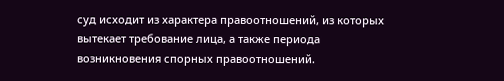суд исходит из характера правоотношений, из которых вытекает требование лица, а также периода возникновения спорных правоотношений.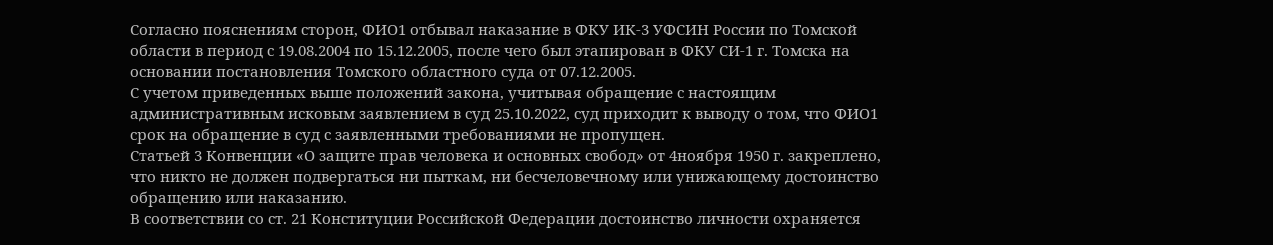Согласно пояснениям сторон, ФИО1 отбывал наказание в ФКУ ИК-3 УФСИН России по Томской области в период с 19.08.2004 по 15.12.2005, после чего был этапирован в ФКУ СИ-1 г. Томска на основании постановления Томского областного суда от 07.12.2005.
С учетом приведенных выше положений закона, учитывая обращение с настоящим административным исковым заявлением в суд 25.10.2022, суд приходит к выводу о том, что ФИО1 срок на обращение в суд с заявленными требованиями не пропущен.
Статьей 3 Конвенции «О защите прав человека и основных свобод» от 4ноября 1950 г. закреплено, что никто не должен подвергаться ни пыткам, ни бесчеловечному или унижающему достоинство обращению или наказанию.
В соответствии со ст. 21 Конституции Российской Федерации достоинство личности охраняется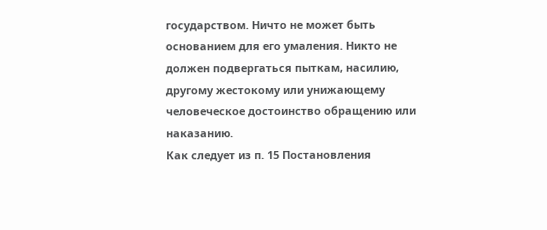государством. Ничто не может быть основанием для его умаления. Никто не должен подвергаться пыткам, насилию, другому жестокому или унижающему человеческое достоинство обращению или наказанию.
Как следует из п. 15 Постановления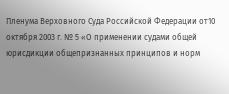Пленума Верховного Суда Российской Федерации от10 октября 2003 г. № 5 «О применении судами общей юрисдикции общепризнанных принципов и норм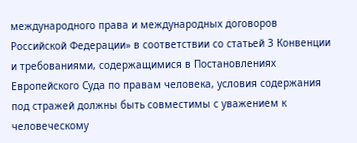международного права и международных договоров Российской Федерации» в соответствии со статьей 3 Конвенции и требованиями, содержащимися в Постановлениях Европейского Суда по правам человека, условия содержания под стражей должны быть совместимы с уважением к человеческому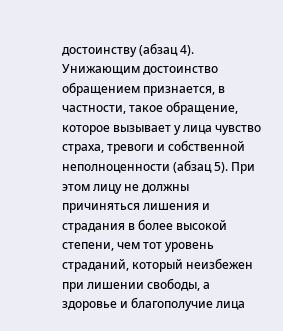достоинству (абзац 4). Унижающим достоинство обращением признается, в частности, такое обращение, которое вызывает у лица чувство страха, тревоги и собственной неполноценности (абзац 5). При этом лицу не должны причиняться лишения и страдания в более высокой степени, чем тот уровень страданий, который неизбежен при лишении свободы, а здоровье и благополучие лица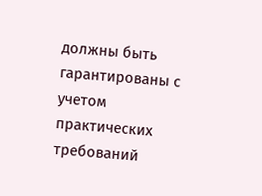должны быть гарантированы с учетом практических требований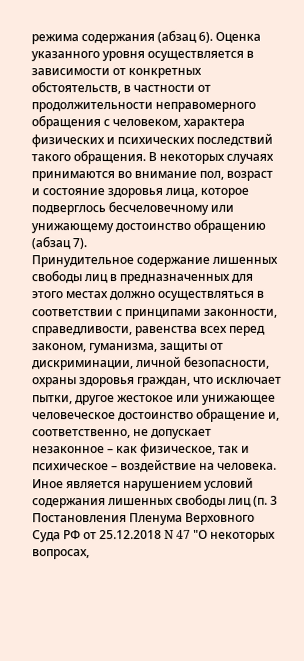режима содержания (абзац 6). Оценка указанного уровня осуществляется в зависимости от конкретных обстоятельств, в частности от продолжительности неправомерного обращения с человеком, характера физических и психических последствий такого обращения. В некоторых случаях принимаются во внимание пол, возраст и состояние здоровья лица, которое подверглось бесчеловечному или унижающему достоинство обращению (абзац 7).
Принудительное содержание лишенных свободы лиц в предназначенных для этого местах должно осуществляться в соответствии с принципами законности, справедливости, равенства всех перед законом, гуманизма, защиты от дискриминации, личной безопасности, охраны здоровья граждан, что исключает пытки, другое жестокое или унижающее человеческое достоинство обращение и, соответственно, не допускает незаконное – как физическое, так и психическое – воздействие на человека. Иное является нарушением условий содержания лишенных свободы лиц (п. 3 Постановления Пленума Верховного Суда РФ от 25.12.2018 N 47 "О некоторых вопросах,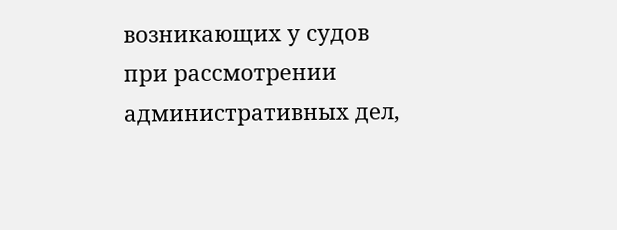возникающих у судов при рассмотрении административных дел,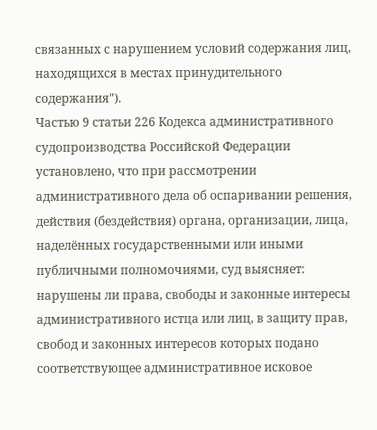связанных с нарушением условий содержания лиц, находящихся в местах принудительного содержания").
Частью 9 статьи 226 Кодекса административного судопроизводства Российской Федерации установлено, что при рассмотрении административного дела об оспаривании решения, действия (бездействия) органа, организации, лица, наделённых государственными или иными публичными полномочиями, суд выясняет:
нарушены ли права, свободы и законные интересы административного истца или лиц, в защиту прав, свобод и законных интересов которых подано соответствующее административное исковое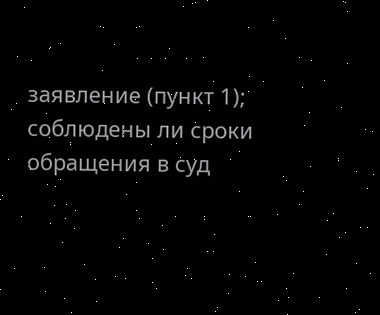заявление (пункт 1);
соблюдены ли сроки обращения в суд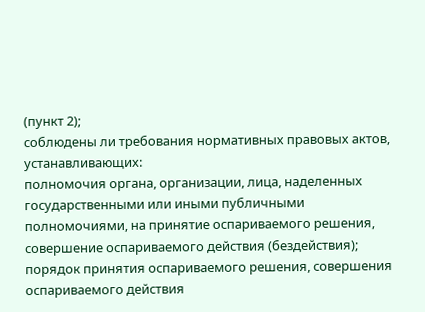(пункт 2);
соблюдены ли требования нормативных правовых актов, устанавливающих:
полномочия органа, организации, лица, наделенных государственными или иными публичными полномочиями, на принятие оспариваемого решения, совершение оспариваемого действия (бездействия);
порядок принятия оспариваемого решения, совершения оспариваемого действия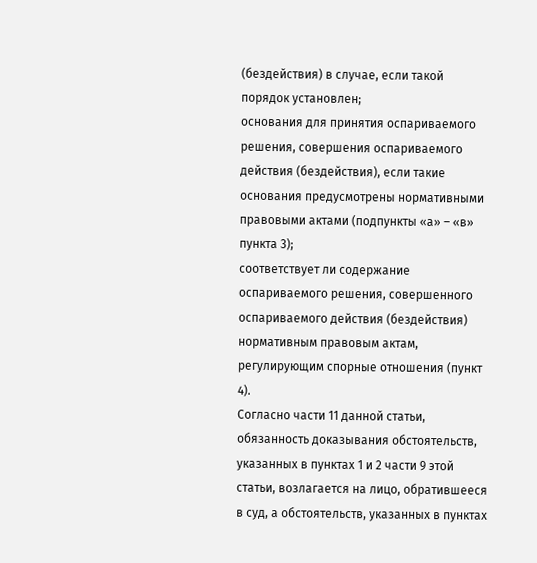(бездействия) в случае, если такой порядок установлен;
основания для принятия оспариваемого решения, совершения оспариваемого действия (бездействия), если такие основания предусмотрены нормативными правовыми актами (подпункты «а» – «в» пункта 3);
соответствует ли содержание оспариваемого решения, совершенного оспариваемого действия (бездействия) нормативным правовым актам, регулирующим спорные отношения (пункт 4).
Согласно части 11 данной статьи, обязанность доказывания обстоятельств, указанных в пунктах 1 и 2 части 9 этой статьи, возлагается на лицо, обратившееся в суд, а обстоятельств, указанных в пунктах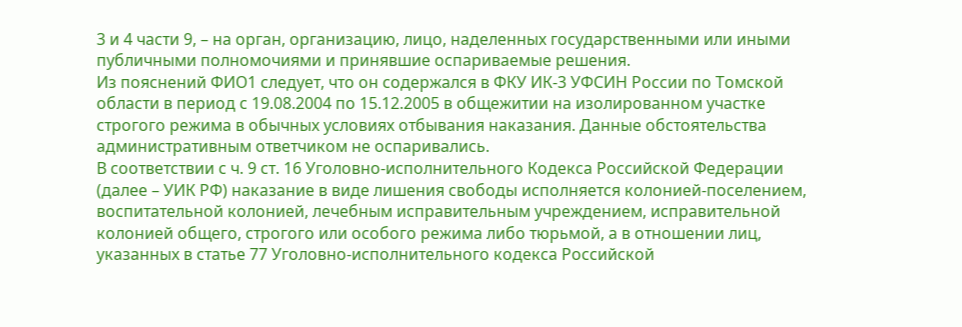3 и 4 части 9, – на орган, организацию, лицо, наделенных государственными или иными публичными полномочиями и принявшие оспариваемые решения.
Из пояснений ФИО1 следует, что он содержался в ФКУ ИК-3 УФСИН России по Томской области в период с 19.08.2004 по 15.12.2005 в общежитии на изолированном участке строгого режима в обычных условиях отбывания наказания. Данные обстоятельства административным ответчиком не оспаривались.
В соответствии с ч. 9 ст. 16 Уголовно-исполнительного Кодекса Российской Федерации (далее – УИК РФ) наказание в виде лишения свободы исполняется колонией-поселением, воспитательной колонией, лечебным исправительным учреждением, исправительной колонией общего, строгого или особого режима либо тюрьмой, а в отношении лиц, указанных в статье 77 Уголовно-исполнительного кодекса Российской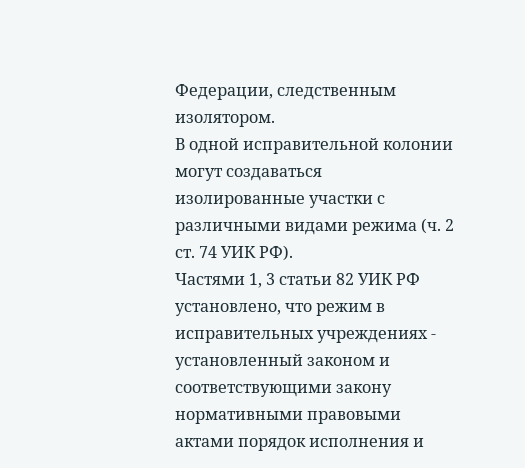Федерации, следственным изолятором.
В одной исправительной колонии могут создаваться изолированные участки с различными видами режима (ч. 2 ст. 74 УИК РФ).
Частями 1, 3 статьи 82 УИК РФ установлено, что режим в исправительных учреждениях - установленный законом и соответствующими закону нормативными правовыми актами порядок исполнения и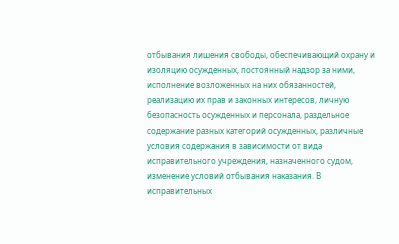отбывания лишения свободы, обеспечивающий охрану и изоляцию осужденных, постоянный надзор за ними, исполнение возложенных на них обязанностей, реализацию их прав и законных интересов, личную безопасность осужденных и персонала, раздельное содержание разных категорий осужденных, различные условия содержания в зависимости от вида исправительного учреждения, назначенного судом, изменение условий отбывания наказания. В исправительных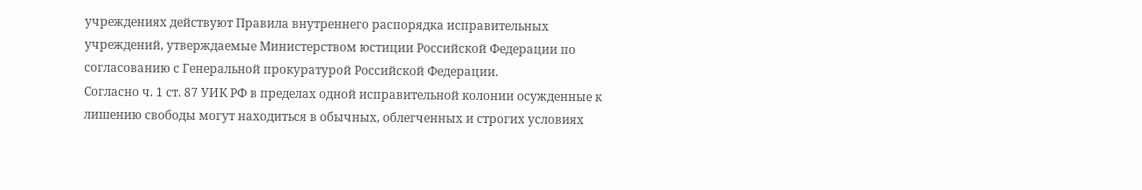учреждениях действуют Правила внутреннего распорядка исправительных учреждений, утверждаемые Министерством юстиции Российской Федерации по согласованию с Генеральной прокуратурой Российской Федерации.
Согласно ч. 1 ст. 87 УИК РФ в пределах одной исправительной колонии осужденные к лишению свободы могут находиться в обычных, облегченных и строгих условиях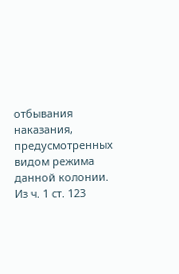отбывания наказания, предусмотренных видом режима данной колонии.
Из ч. 1 ст. 123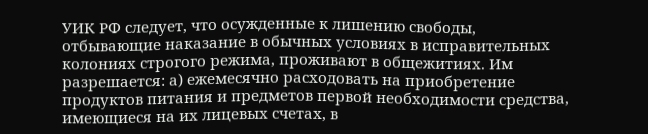УИК РФ следует, что осужденные к лишению свободы, отбывающие наказание в обычных условиях в исправительных колониях строгого режима, проживают в общежитиях. Им разрешается: а) ежемесячно расходовать на приобретение продуктов питания и предметов первой необходимости средства, имеющиеся на их лицевых счетах, в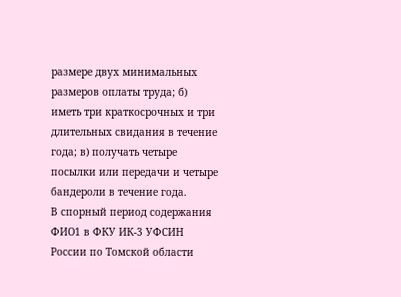размере двух минимальных размеров оплаты труда; б) иметь три краткосрочных и три длительных свидания в течение года; в) получать четыре посылки или передачи и четыре бандероли в течение года.
В спорный период содержания ФИО1 в ФКУ ИК-3 УФСИН России по Томской области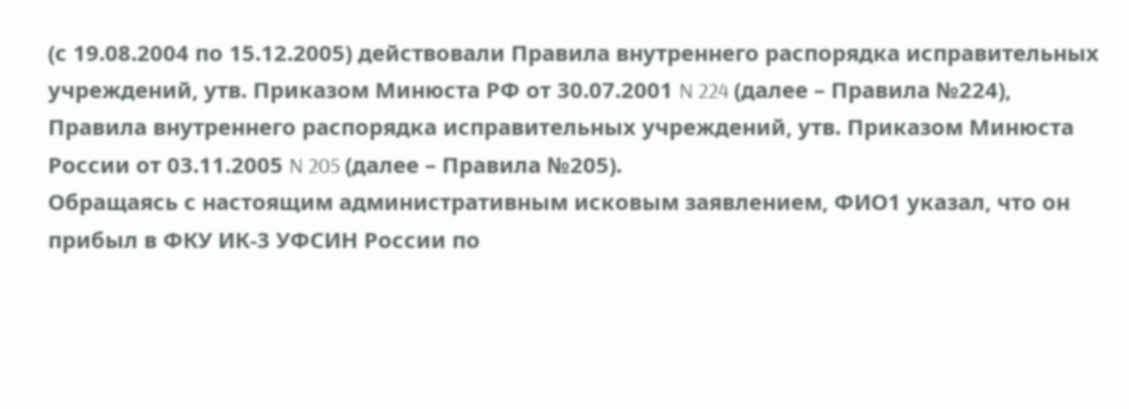(с 19.08.2004 по 15.12.2005) действовали Правила внутреннего распорядка исправительных учреждений, утв. Приказом Минюста РФ от 30.07.2001 N 224 (далее – Правила №224), Правила внутреннего распорядка исправительных учреждений, утв. Приказом Минюста России от 03.11.2005 N 205 (далее – Правила №205).
Обращаясь с настоящим административным исковым заявлением, ФИО1 указал, что он прибыл в ФКУ ИК-3 УФСИН России по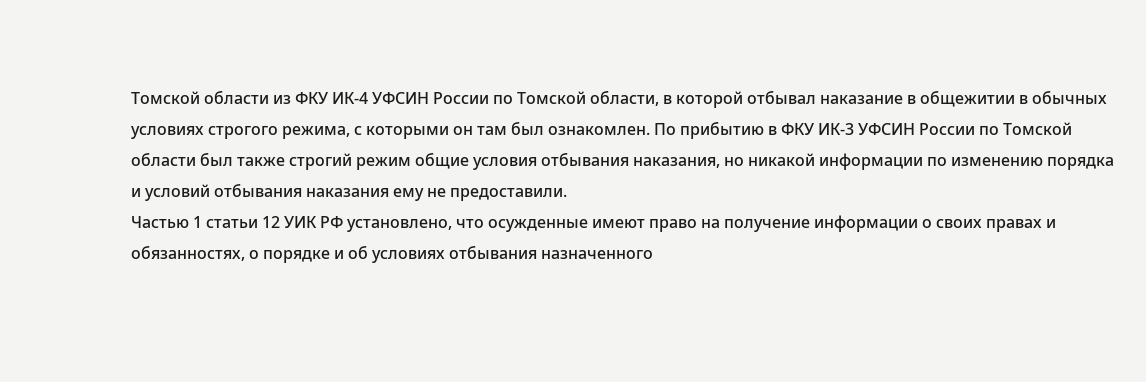Томской области из ФКУ ИК-4 УФСИН России по Томской области, в которой отбывал наказание в общежитии в обычных условиях строгого режима, с которыми он там был ознакомлен. По прибытию в ФКУ ИК-3 УФСИН России по Томской области был также строгий режим общие условия отбывания наказания, но никакой информации по изменению порядка и условий отбывания наказания ему не предоставили.
Частью 1 статьи 12 УИК РФ установлено, что осужденные имеют право на получение информации о своих правах и обязанностях, о порядке и об условиях отбывания назначенного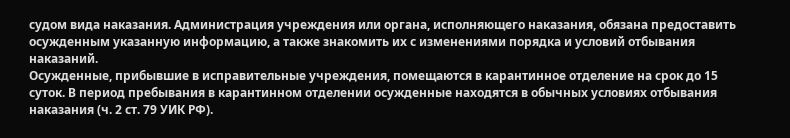судом вида наказания. Администрация учреждения или органа, исполняющего наказания, обязана предоставить осужденным указанную информацию, а также знакомить их с изменениями порядка и условий отбывания наказаний.
Осужденные, прибывшие в исправительные учреждения, помещаются в карантинное отделение на срок до 15 суток. В период пребывания в карантинном отделении осужденные находятся в обычных условиях отбывания наказания (ч. 2 ст. 79 УИК РФ).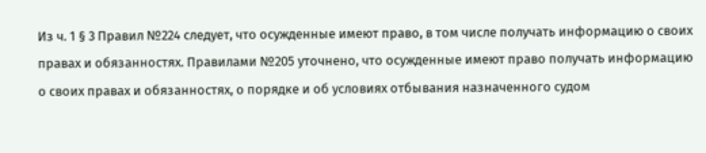Из ч. 1 § 3 Правил №224 следует, что осужденные имеют право, в том числе получать информацию о своих правах и обязанностях. Правилами №205 уточнено, что осужденные имеют право получать информацию о своих правах и обязанностях, о порядке и об условиях отбывания назначенного судом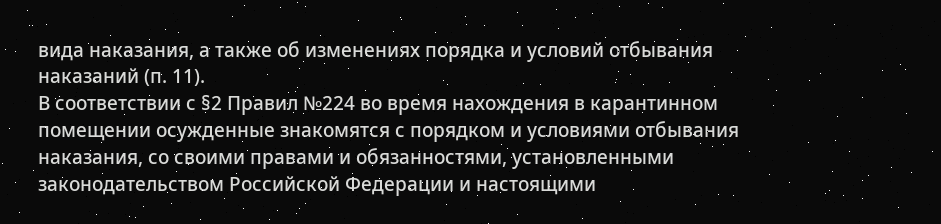вида наказания, а также об изменениях порядка и условий отбывания наказаний (п. 11).
В соответствии с §2 Правил №224 во время нахождения в карантинном помещении осужденные знакомятся с порядком и условиями отбывания наказания, со своими правами и обязанностями, установленными законодательством Российской Федерации и настоящими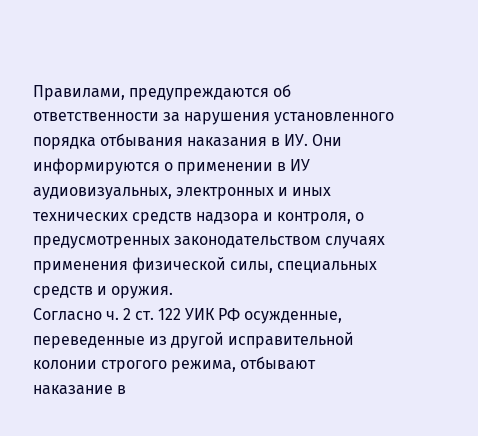Правилами, предупреждаются об ответственности за нарушения установленного порядка отбывания наказания в ИУ. Они информируются о применении в ИУ аудиовизуальных, электронных и иных технических средств надзора и контроля, о предусмотренных законодательством случаях применения физической силы, специальных средств и оружия.
Согласно ч. 2 ст. 122 УИК РФ осужденные, переведенные из другой исправительной колонии строгого режима, отбывают наказание в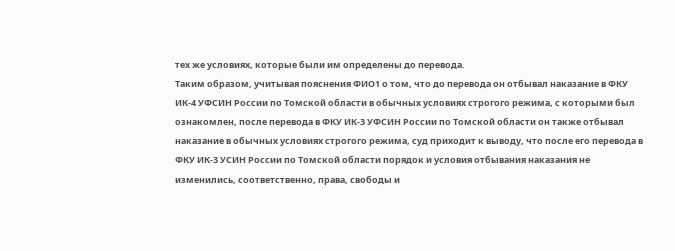тех же условиях, которые были им определены до перевода.
Таким образом, учитывая пояснения ФИО1 о том, что до перевода он отбывал наказание в ФКУ ИК-4 УФСИН России по Томской области в обычных условиях строгого режима, с которыми был ознакомлен, после перевода в ФКУ ИК-3 УФСИН России по Томской области он также отбывал наказание в обычных условиях строгого режима, суд приходит к выводу, что после его перевода в ФКУ ИК-3 УСИН России по Томской области порядок и условия отбывания наказания не изменились, соответственно, права, свободы и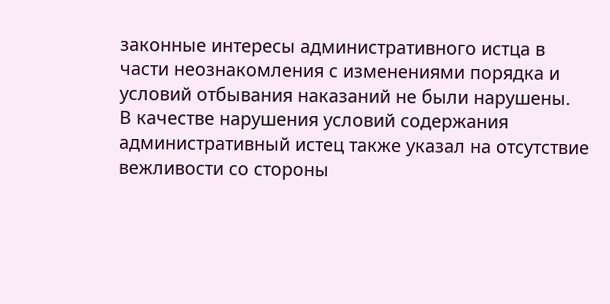законные интересы административного истца в части неознакомления с изменениями порядка и условий отбывания наказаний не были нарушены.
В качестве нарушения условий содержания административный истец также указал на отсутствие вежливости со стороны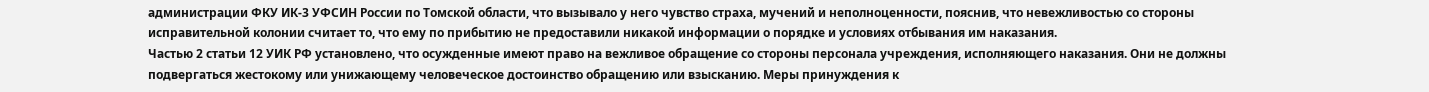администрации ФКУ ИК-3 УФСИН России по Томской области, что вызывало у него чувство страха, мучений и неполноценности, пояснив, что невежливостью со стороны исправительной колонии считает то, что ему по прибытию не предоставили никакой информации о порядке и условиях отбывания им наказания.
Частью 2 статьи 12 УИК РФ установлено, что осужденные имеют право на вежливое обращение со стороны персонала учреждения, исполняющего наказания. Они не должны подвергаться жестокому или унижающему человеческое достоинство обращению или взысканию. Меры принуждения к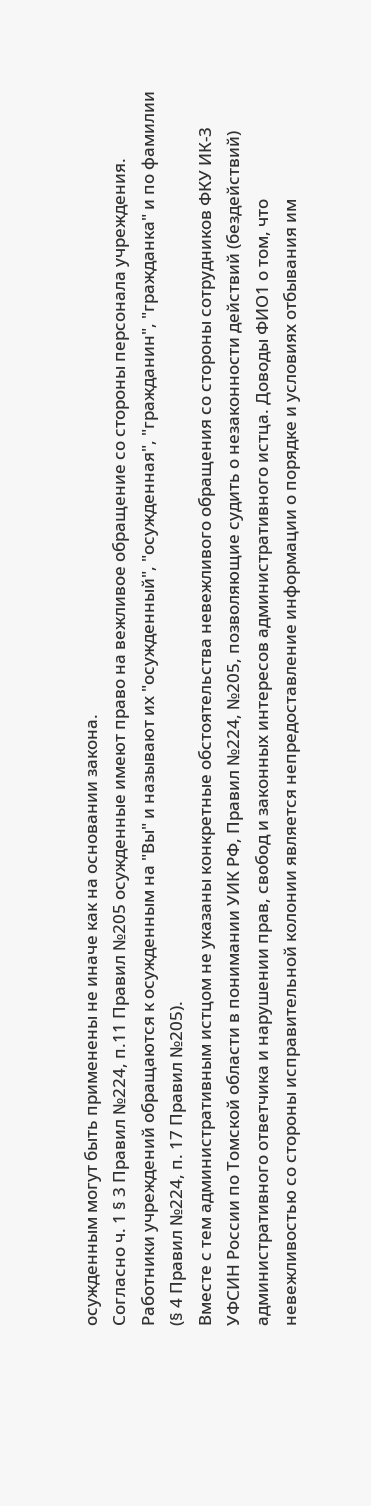осужденным могут быть применены не иначе как на основании закона.
Согласно ч. 1 § 3 Правил №224, п.11 Правил №205 осужденные имеют право на вежливое обращение со стороны персонала учреждения.
Работники учреждений обращаются к осужденным на "Вы" и называют их "осужденный", "осужденная", "гражданин", "гражданка" и по фамилии (§ 4 Правил №224, п. 17 Правил №205).
Вместе с тем административным истцом не указаны конкретные обстоятельства невежливого обращения со стороны сотрудников ФКУ ИК-3 УФСИН России по Томской области в понимании УИК РФ, Правил №224, №205, позволяющие судить о незаконности действий (бездействий) административного ответчика и нарушении прав, свобод и законных интересов административного истца. Доводы ФИО1 о том, что невежливостью со стороны исправительной колонии является непредоставление информации о порядке и условиях отбывания им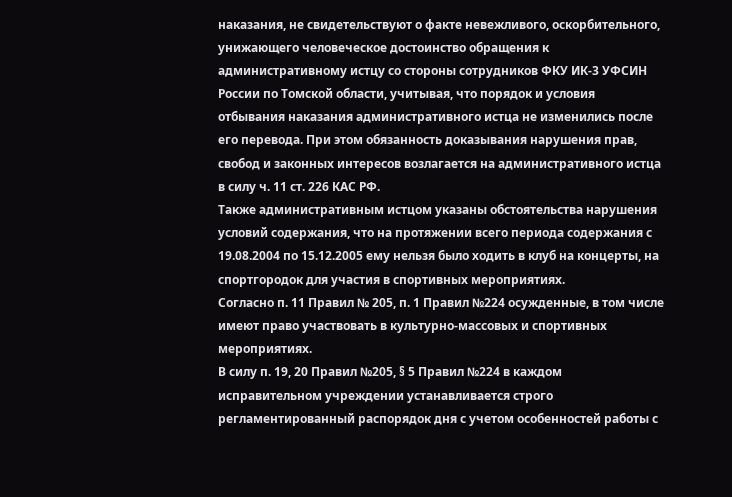наказания, не свидетельствуют о факте невежливого, оскорбительного, унижающего человеческое достоинство обращения к административному истцу со стороны сотрудников ФКУ ИК-3 УФСИН России по Томской области, учитывая, что порядок и условия отбывания наказания административного истца не изменились после его перевода. При этом обязанность доказывания нарушения прав, свобод и законных интересов возлагается на административного истца в силу ч. 11 ст. 226 КАС РФ.
Также административным истцом указаны обстоятельства нарушения условий содержания, что на протяжении всего периода содержания с 19.08.2004 по 15.12.2005 ему нельзя было ходить в клуб на концерты, на спортгородок для участия в спортивных мероприятиях.
Согласно п. 11 Правил № 205, п. 1 Правил №224 осужденные, в том числе имеют право участвовать в культурно-массовых и спортивных мероприятиях.
В силу п. 19, 20 Правил №205, § 5 Правил №224 в каждом исправительном учреждении устанавливается строго регламентированный распорядок дня с учетом особенностей работы с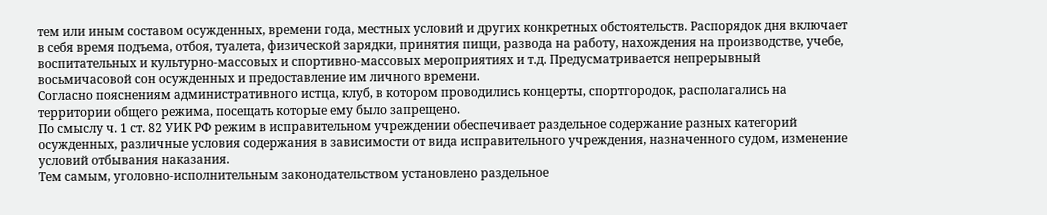тем или иным составом осужденных, времени года, местных условий и других конкретных обстоятельств. Распорядок дня включает в себя время подъема, отбоя, туалета, физической зарядки, принятия пищи, развода на работу, нахождения на производстве, учебе, воспитательных и культурно-массовых и спортивно-массовых мероприятиях и т.д. Предусматривается непрерывный восьмичасовой сон осужденных и предоставление им личного времени.
Согласно пояснениям административного истца, клуб, в котором проводились концерты, спортгородок, располагались на территории общего режима, посещать которые ему было запрещено.
По смыслу ч. 1 ст. 82 УИК РФ режим в исправительном учреждении обеспечивает раздельное содержание разных категорий осужденных, различные условия содержания в зависимости от вида исправительного учреждения, назначенного судом, изменение условий отбывания наказания.
Тем самым, уголовно-исполнительным законодательством установлено раздельное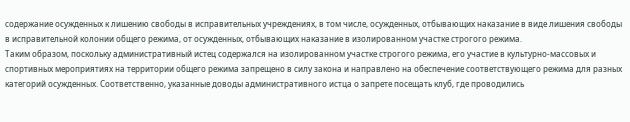содержание осужденных к лишению свободы в исправительных учреждениях, в том числе, осужденных, отбывающих наказание в виде лишения свободы в исправительной колонии общего режима, от осужденных, отбывающих наказание в изолированном участке строгого режима.
Таким образом, поскольку административный истец содержался на изолированном участке строгого режима, его участие в культурно-массовых и спортивных мероприятиях на территории общего режима запрещено в силу закона и направлено на обеспечение соответствующего режима для разных категорий осужденных. Соответственно, указанные доводы административного истца о запрете посещать клуб, где проводились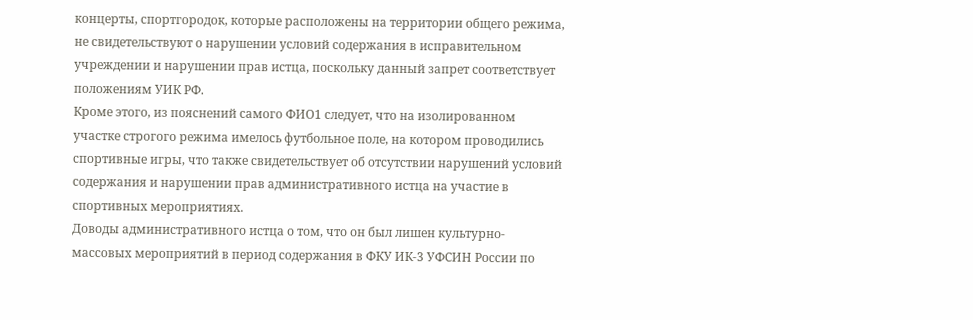концерты, спортгородок, которые расположены на территории общего режима, не свидетельствуют о нарушении условий содержания в исправительном учреждении и нарушении прав истца, поскольку данный запрет соответствует положениям УИК РФ.
Кроме этого, из пояснений самого ФИО1 следует, что на изолированном участке строгого режима имелось футбольное поле, на котором проводились спортивные игры, что также свидетельствует об отсутствии нарушений условий содержания и нарушении прав административного истца на участие в спортивных мероприятиях.
Доводы административного истца о том, что он был лишен культурно-массовых мероприятий в период содержания в ФКУ ИК-3 УФСИН России по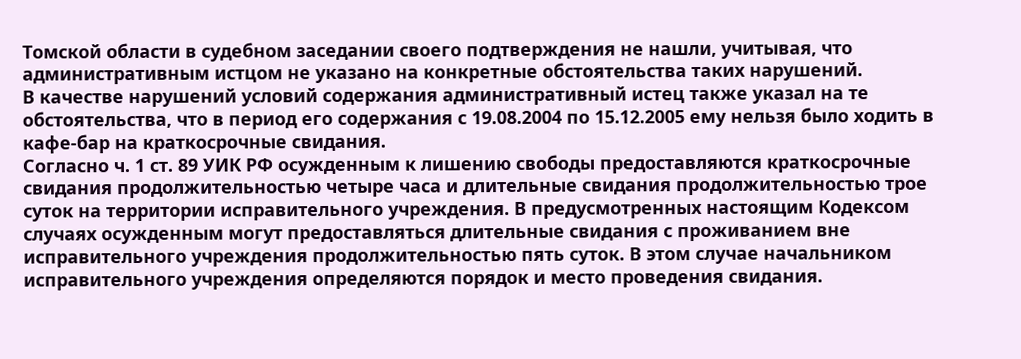Томской области в судебном заседании своего подтверждения не нашли, учитывая, что административным истцом не указано на конкретные обстоятельства таких нарушений.
В качестве нарушений условий содержания административный истец также указал на те обстоятельства, что в период его содержания с 19.08.2004 по 15.12.2005 ему нельзя было ходить в кафе-бар на краткосрочные свидания.
Согласно ч. 1 ст. 89 УИК РФ осужденным к лишению свободы предоставляются краткосрочные свидания продолжительностью четыре часа и длительные свидания продолжительностью трое суток на территории исправительного учреждения. В предусмотренных настоящим Кодексом случаях осужденным могут предоставляться длительные свидания с проживанием вне исправительного учреждения продолжительностью пять суток. В этом случае начальником исправительного учреждения определяются порядок и место проведения свидания.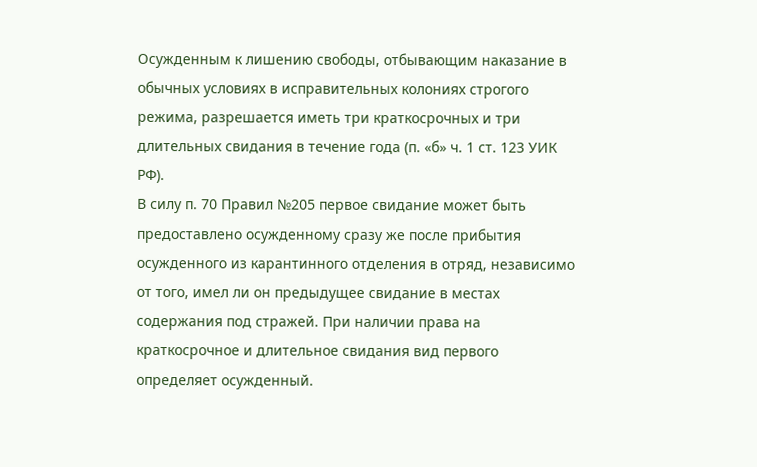Осужденным к лишению свободы, отбывающим наказание в обычных условиях в исправительных колониях строгого режима, разрешается иметь три краткосрочных и три длительных свидания в течение года (п. «б» ч. 1 ст. 123 УИК РФ).
В силу п. 70 Правил №205 первое свидание может быть предоставлено осужденному сразу же после прибытия осужденного из карантинного отделения в отряд, независимо от того, имел ли он предыдущее свидание в местах содержания под стражей. При наличии права на краткосрочное и длительное свидания вид первого определяет осужденный.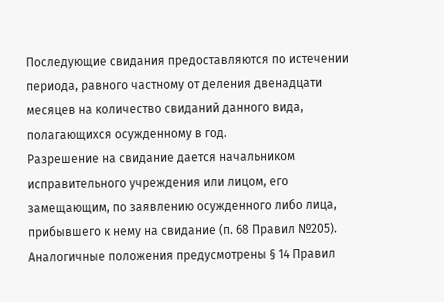Последующие свидания предоставляются по истечении периода, равного частному от деления двенадцати месяцев на количество свиданий данного вида, полагающихся осужденному в год.
Разрешение на свидание дается начальником исправительного учреждения или лицом, его замещающим, по заявлению осужденного либо лица, прибывшего к нему на свидание (п. 68 Правил №205).
Аналогичные положения предусмотрены § 14 Правил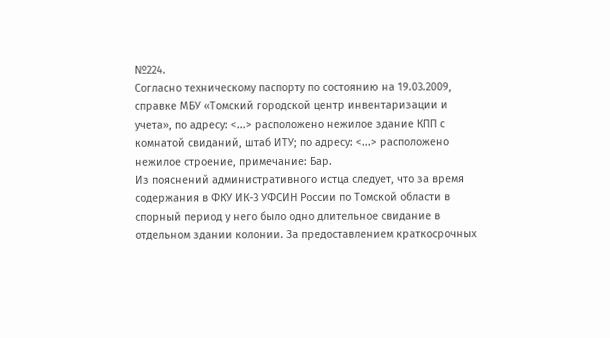№224.
Согласно техническому паспорту по состоянию на 19.03.2009, справке МБУ «Томский городской центр инвентаризации и учета», по адресу: <...> расположено нежилое здание КПП с комнатой свиданий, штаб ИТУ; по адресу: <...> расположено нежилое строение, примечание: Бар.
Из пояснений административного истца следует, что за время содержания в ФКУ ИК-3 УФСИН России по Томской области в спорный период у него было одно длительное свидание в отдельном здании колонии. За предоставлением краткосрочных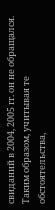свиданий в 2004, 2005 гг. он не обращался.
Таким образом, учитывая те обстоятельства,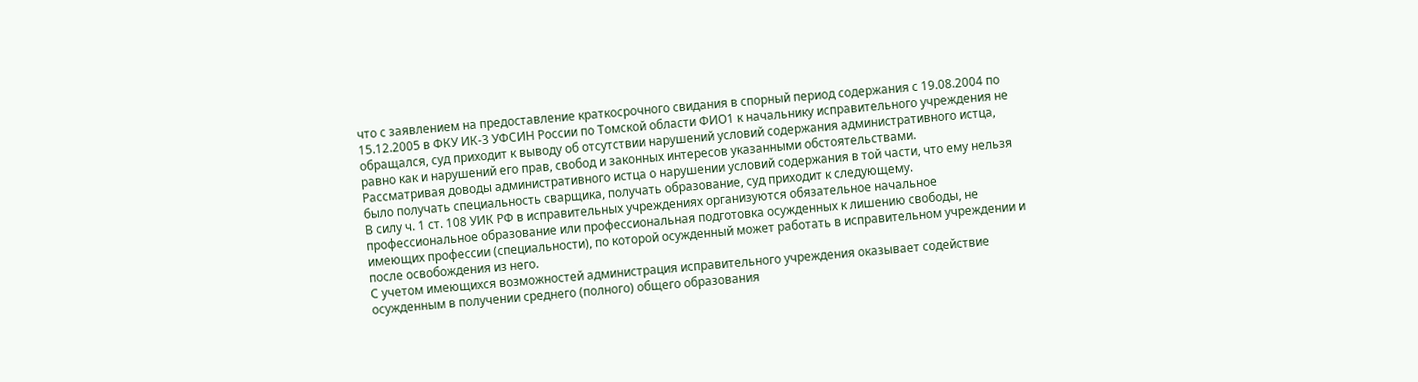что с заявлением на предоставление краткосрочного свидания в спорный период содержания с 19.08.2004 по 15.12.2005 в ФКУ ИК-3 УФСИН России по Томской области ФИО1 к начальнику исправительного учреждения не обращался, суд приходит к выводу об отсутствии нарушений условий содержания административного истца, равно как и нарушений его прав, свобод и законных интересов указанными обстоятельствами.
Рассматривая доводы административного истца о нарушении условий содержания в той части, что ему нельзя было получать специальность сварщика, получать образование, суд приходит к следующему.
В силу ч. 1 ст. 108 УИК РФ в исправительных учреждениях организуются обязательное начальное профессиональное образование или профессиональная подготовка осужденных к лишению свободы, не имеющих профессии (специальности), по которой осужденный может работать в исправительном учреждении и после освобождения из него.
С учетом имеющихся возможностей администрация исправительного учреждения оказывает содействие осужденным в получении среднего (полного) общего образования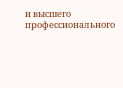и высшего профессионального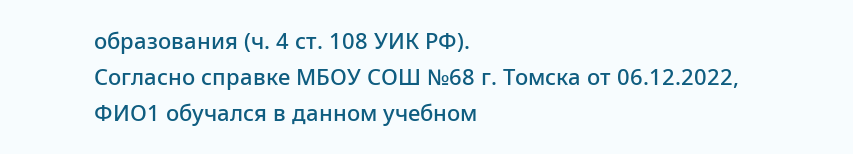образования (ч. 4 ст. 108 УИК РФ).
Согласно справке МБОУ СОШ №68 г. Томска от 06.12.2022, ФИО1 обучался в данном учебном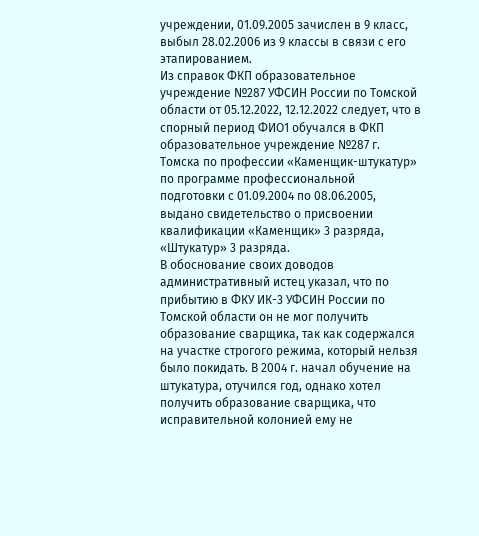учреждении, 01.09.2005 зачислен в 9 класс, выбыл 28.02.2006 из 9 классы в связи с его этапированием.
Из справок ФКП образовательное учреждение №287 УФСИН России по Томской области от 05.12.2022, 12.12.2022 следует, что в спорный период ФИО1 обучался в ФКП образовательное учреждение №287 г. Томска по профессии «Каменщик-штукатур» по программе профессиональной подготовки с 01.09.2004 по 08.06.2005, выдано свидетельство о присвоении квалификации «Каменщик» 3 разряда, «Штукатур» 3 разряда.
В обоснование своих доводов административный истец указал, что по прибытию в ФКУ ИК-3 УФСИН России по Томской области он не мог получить образование сварщика, так как содержался на участке строгого режима, который нельзя было покидать. В 2004 г. начал обучение на штукатура, отучился год, однако хотел получить образование сварщика, что исправительной колонией ему не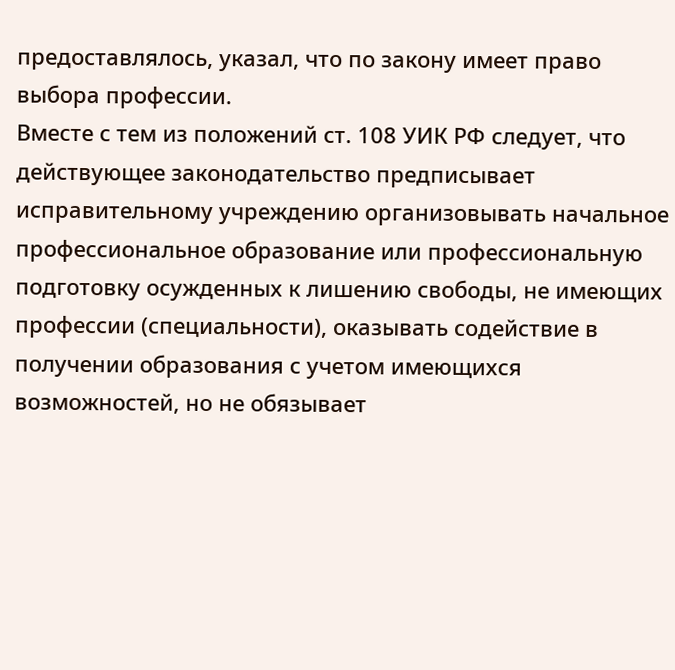предоставлялось, указал, что по закону имеет право выбора профессии.
Вместе с тем из положений ст. 108 УИК РФ следует, что действующее законодательство предписывает исправительному учреждению организовывать начальное профессиональное образование или профессиональную подготовку осужденных к лишению свободы, не имеющих профессии (специальности), оказывать содействие в получении образования с учетом имеющихся возможностей, но не обязывает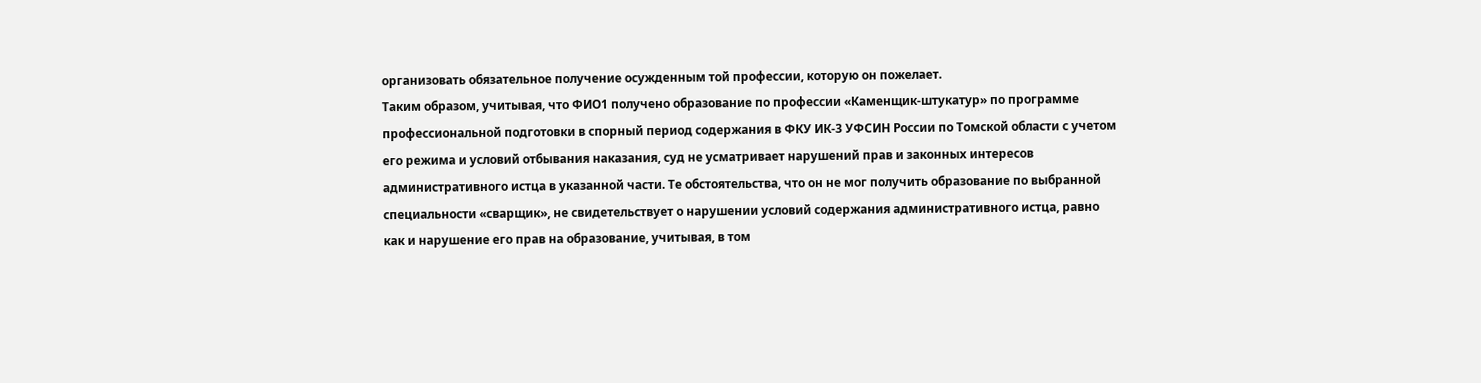организовать обязательное получение осужденным той профессии, которую он пожелает.
Таким образом, учитывая, что ФИО1 получено образование по профессии «Каменщик-штукатур» по программе профессиональной подготовки в спорный период содержания в ФКУ ИК-3 УФСИН России по Томской области с учетом его режима и условий отбывания наказания, суд не усматривает нарушений прав и законных интересов административного истца в указанной части. Те обстоятельства, что он не мог получить образование по выбранной специальности «сварщик», не свидетельствует о нарушении условий содержания административного истца, равно как и нарушение его прав на образование, учитывая, в том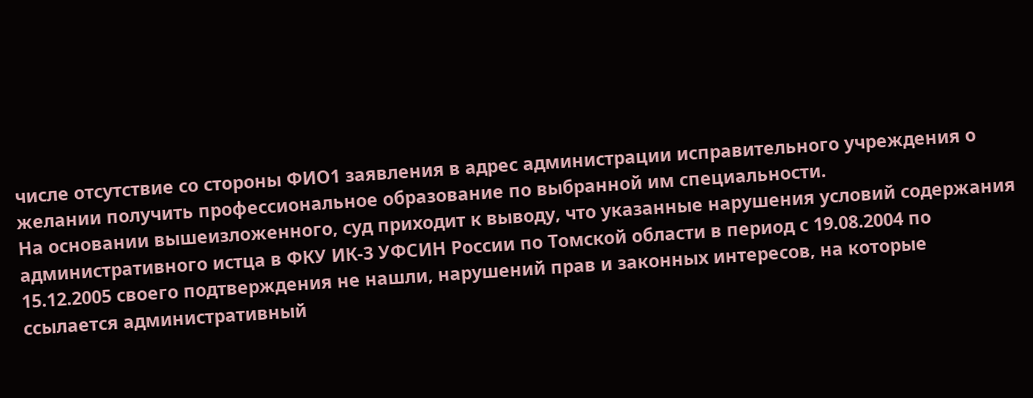числе отсутствие со стороны ФИО1 заявления в адрес администрации исправительного учреждения о желании получить профессиональное образование по выбранной им специальности.
На основании вышеизложенного, суд приходит к выводу, что указанные нарушения условий содержания административного истца в ФКУ ИК-3 УФСИН России по Томской области в период с 19.08.2004 по 15.12.2005 своего подтверждения не нашли, нарушений прав и законных интересов, на которые ссылается административный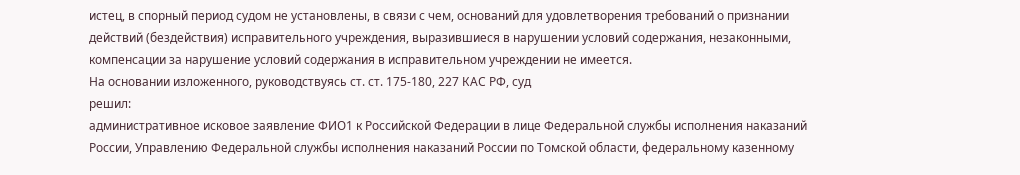истец, в спорный период судом не установлены, в связи с чем, оснований для удовлетворения требований о признании действий (бездействия) исправительного учреждения, выразившиеся в нарушении условий содержания, незаконными, компенсации за нарушение условий содержания в исправительном учреждении не имеется.
На основании изложенного, руководствуясь ст. ст. 175-180, 227 КАС РФ, суд
решил:
административное исковое заявление ФИО1 к Российской Федерации в лице Федеральной службы исполнения наказаний России, Управлению Федеральной службы исполнения наказаний России по Томской области, федеральному казенному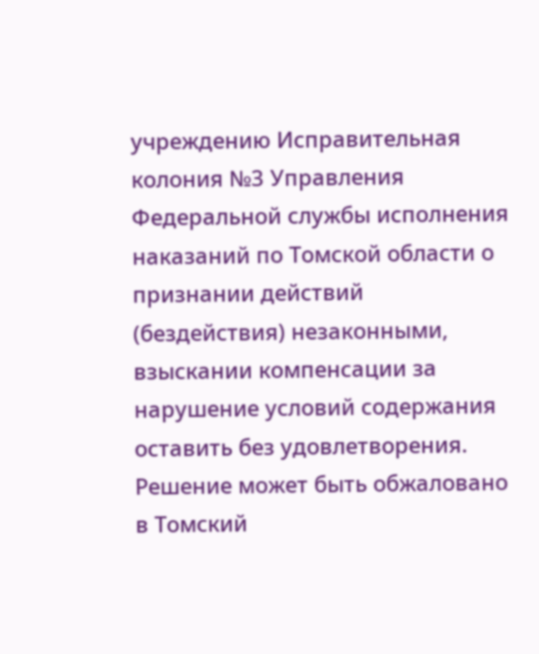учреждению Исправительная колония №3 Управления Федеральной службы исполнения наказаний по Томской области о признании действий (бездействия) незаконными, взыскании компенсации за нарушение условий содержания оставить без удовлетворения.
Решение может быть обжаловано в Томский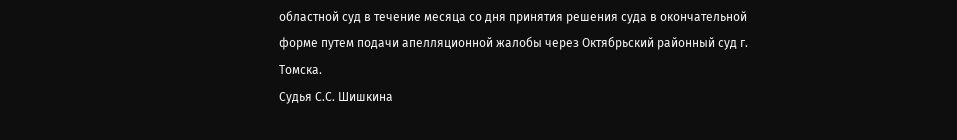областной суд в течение месяца со дня принятия решения суда в окончательной форме путем подачи апелляционной жалобы через Октябрьский районный суд г. Томска.
Судья С.С. Шишкина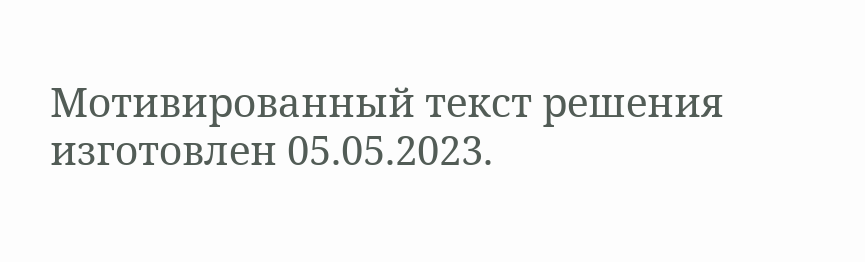Мотивированный текст решения изготовлен 05.05.2023.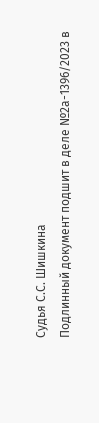Судья С.С. Шишкина
Подлинный документ подшит в деле №2а-1396/2023 в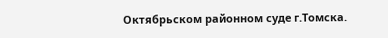Октябрьском районном суде г.Томска.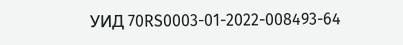УИД 70RS0003-01-2022-008493-64